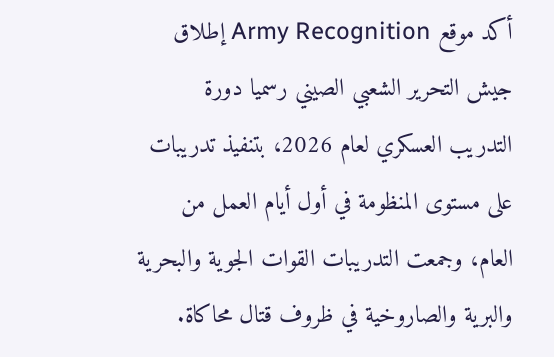أكد موقع Army Recognition إطلاق جيش التحرير الشعبي الصيني رسميا دورة التدريب العسكري لعام 2026، بتنفيذ تدريبات على مستوى المنظومة في أول أيام العمل من العام، وجمعت التدريبات القوات الجوية والبحرية والبرية والصاروخية في ظروف قتال محاكاة.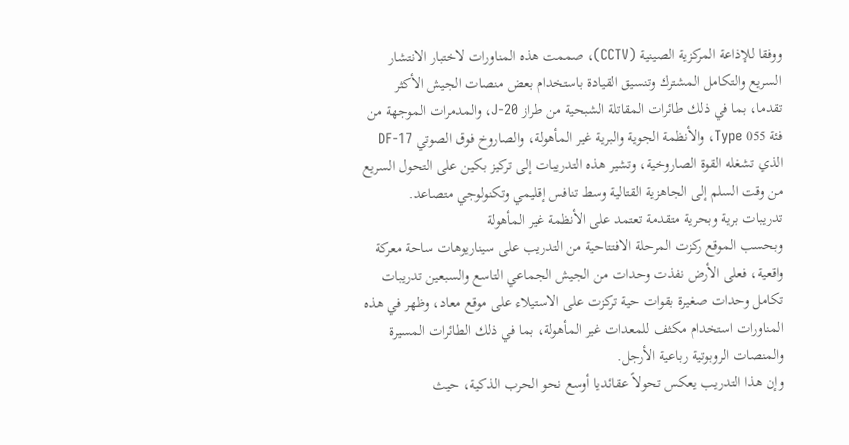ووفقا للإذاعة المركزية الصينية (CCTV)، صممت هذه المناورات لاختبار الانتشار السريع والتكامل المشترك وتنسيق القيادة باستخدام بعض منصات الجيش الأكثر تقدما، بما في ذلك طائرات المقاتلة الشبحية من طراز J-20، والمدمرات الموجهة من فئة Type 055، والأنظمة الجوية والبرية غير المأهولة، والصاروخ فوق الصوتي DF-17 الذي تشغله القوة الصاروخية، وتشير هذه التدريبات إلى تركيز بكين على التحول السريع من وقت السلم إلى الجاهزية القتالية وسط تنافس إقليمي وتكنولوجي متصاعد.
تدريبات برية وبحرية متقدمة تعتمد على الأنظمة غير المأهولة
وبحسب الموقع ركزت المرحلة الافتتاحية من التدريب على سيناريوهات ساحة معركة واقعية، فعلى الأرض نفذت وحدات من الجيش الجماعي التاسع والسبعين تدريبات تكامل وحدات صغيرة بقوات حية تركزت على الاستيلاء على موقع معاد، وظهر في هذه المناورات استخدام مكثف للمعدات غير المأهولة، بما في ذلك الطائرات المسيرة والمنصات الروبوتية رباعية الأرجل.
وإن هذا التدريب يعكس تحولاً عقائديا أوسع نحو الحرب الذكية، حيث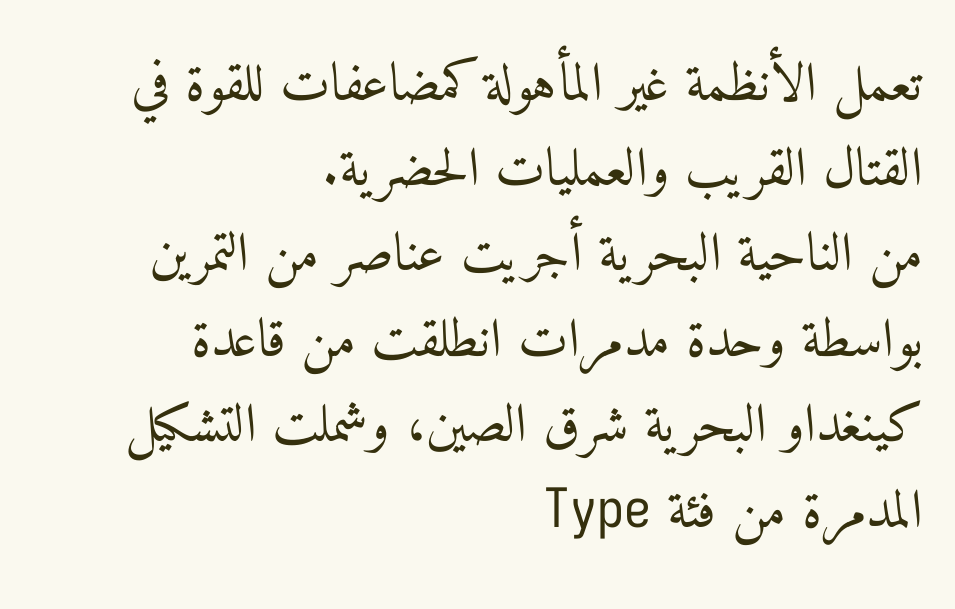تعمل الأنظمة غير المأهولة كمضاعفات للقوة في القتال القريب والعمليات الحضرية.
من الناحية البحرية أجريت عناصر من التمرين بواسطة وحدة مدمرات انطلقت من قاعدة كينغداو البحرية شرق الصين، وشملت التشكيل المدمرة من فئة Type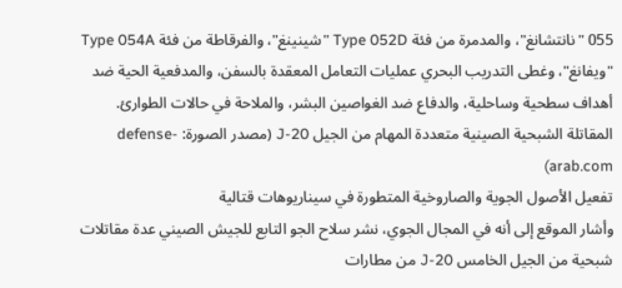055 "نانتشانغ"، والمدمرة من فئة Type 052D "شينينغ"، والفرقاطة من فئة Type 054A "ويفانغ"، وغطى التدريب البحري عمليات التعامل المعقدة بالسفن، والمدفعية الحية ضد أهداف سطحية وساحلية، والدفاع ضد الغواصين البشر، والملاحة في حالات الطوارئ.
المقاتلة الشبحية الصينية متعددة المهام من الجيل J-20 (مصدر الصورة: defense-arab.com)
تفعيل الأصول الجوية والصاروخية المتطورة في سيناريوهات قتالية
وأشار الموقع إلى أنه في المجال الجوي، نشر سلاح الجو التابع للجيش الصيني عدة مقاتلات شبحية من الجيل الخامس J-20 من مطارات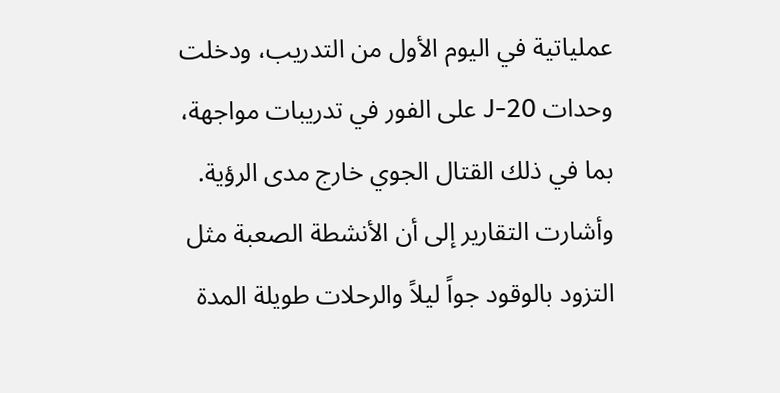عملياتية في اليوم الأول من التدريب، ودخلت وحدات J-20 على الفور في تدريبات مواجهة، بما في ذلك القتال الجوي خارج مدى الرؤية.
وأشارت التقارير إلى أن الأنشطة الصعبة مثل التزود بالوقود جواً ليلاً والرحلات طويلة المدة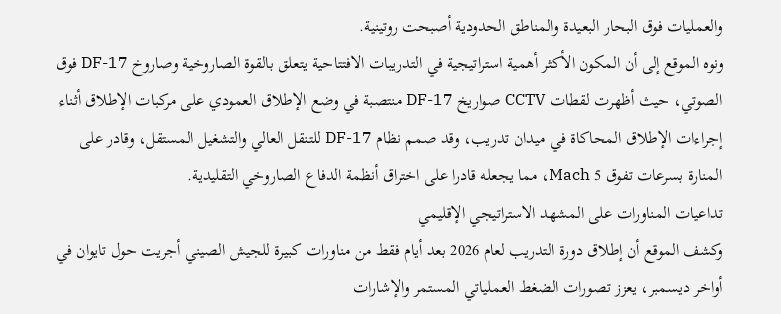والعمليات فوق البحار البعيدة والمناطق الحدودية أصبحت روتينية.
ونوه الموقع إلى أن المكون الأكثر أهمية استراتيجية في التدريبات الافتتاحية يتعلق بالقوة الصاروخية وصاروخ DF-17 فوق الصوتي، حيث أظهرت لقطات CCTV صواريخ DF-17 منتصبة في وضع الإطلاق العمودي على مركبات الإطلاق أثناء إجراءات الإطلاق المحاكاة في ميدان تدريب، وقد صمم نظام DF-17 للتنقل العالي والتشغيل المستقل، وقادر على المنارة بسرعات تفوق Mach 5، مما يجعله قادرا على اختراق أنظمة الدفاع الصاروخي التقليدية.
تداعيات المناورات على المشهد الاستراتيجي الإقليمي
وكشف الموقع أن إطلاق دورة التدريب لعام 2026 بعد أيام فقط من مناورات كبيرة للجيش الصيني أجريت حول تايوان في أواخر ديسمبر، يعزز تصورات الضغط العملياتي المستمر والإشارات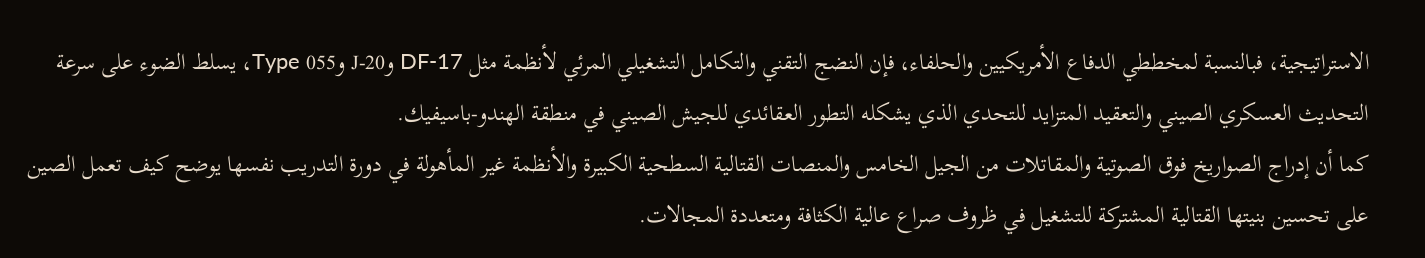الاستراتيجية، فبالنسبة لمخططي الدفاع الأمريكيين والحلفاء، فإن النضج التقني والتكامل التشغيلي المرئي لأنظمة مثل DF-17 وJ-20 وType 055، يسلط الضوء على سرعة التحديث العسكري الصيني والتعقيد المتزايد للتحدي الذي يشكله التطور العقائدي للجيش الصيني في منطقة الهندو-باسيفيك.
كما أن إدراج الصواريخ فوق الصوتية والمقاتلات من الجيل الخامس والمنصات القتالية السطحية الكبيرة والأنظمة غير المأهولة في دورة التدريب نفسها يوضح كيف تعمل الصين على تحسين بنيتها القتالية المشتركة للتشغيل في ظروف صراع عالية الكثافة ومتعددة المجالات.